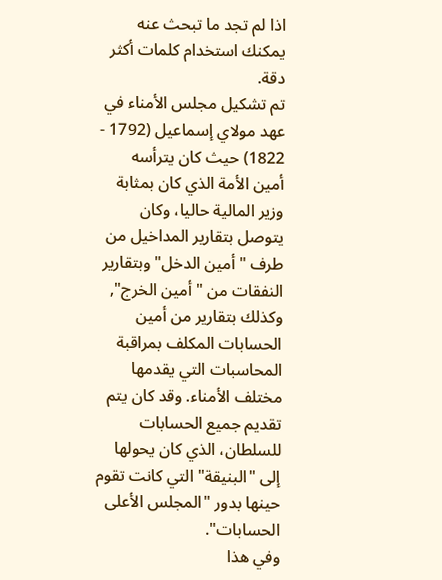اذا لم تجد ما تبحث عنه يمكنك استخدام كلمات أكثر دقة.
تم تشكيل مجلس الأمناء في عهد مولاي إسماعيل (1792 - 1822) حيث كان يترأسه أمين الأمة الذي كان بمثابة وزير المالية حاليا، وكان يتوصل بتقارير المداخيل من طرف "أمين الدخل" وبتقارير النفقات من "أمين الخرج", وكذلك بتقارير من أمين الحسابات المكلف بمراقبة المحاسبات التي يقدمها مختلف الأمناء. وقد كان يتم تقديم جميع الحسابات للسلطان، الذي كان يحولها إلى "البنيقة" التي كانت تقوم حينها بدور "المجلس الأعلى الحسابات".
وفي هذا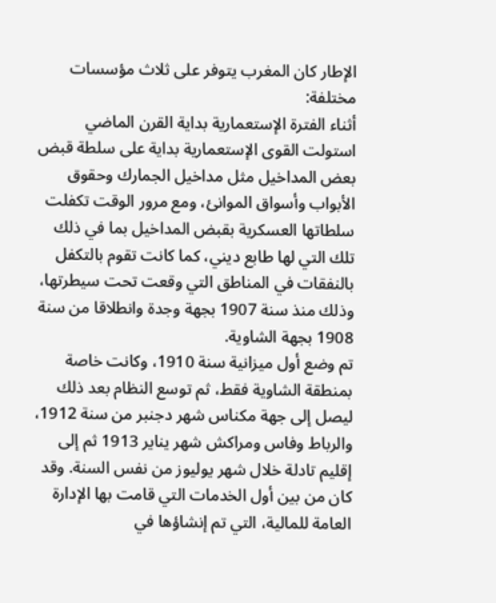الإطار كان المغرب يتوفر على ثلاث مؤسسات مختلفة:
أثناء الفترة الإستعمارية بداية القرن الماضي استولت القوى الإستعمارية بداية على سلطة قبض بعض المداخيل مثل مداخيل الجمارك وحقوق الأبواب وأسواق الموانئ، ومع مرور الوقت تكفلت سلطاتها العسكرية بقبض المداخيل بما في ذلك تلك التي لها طابع ديني، كما كانت تقوم بالتكفل بالنفقات في المناطق التي وقعت تحت سيطرتها، وذلك منذ سنة 1907 بجهة وجدة وانطلاقا من سنة 1908 بجهة الشاوية.
تم وضع أول ميزانية سنة 1910، وكانت خاصة بمنطقة الشاوية فقط، ثم توسع النظام بعد ذلك ليصل إلى جهة مكناس شهر دجنبر من سنة 1912، والرباط وفاس ومراكش شهر يناير 1913 ثم إلى إقليم تادلة خلال شهر يوليوز من نفس السنة. وقد كان من بين أول الخدمات التي قامت بها الإدارة العامة للمالية، التي تم إنشاؤها في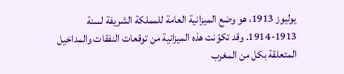يوليوز 1913، هو وضع الميزانية العامة للمملكة الشريفة لسنة 1913-1914. وقد تكوّنت هذه الميزانية من توقعات النفقات والمداخيل المتعلقة بكل من المغرب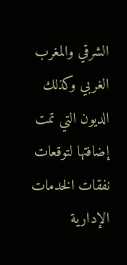الشرقي والمغرب الغربي وكذلك الديون التي تمت إضافتها لتوقعات نفقات الخدمات الإدارية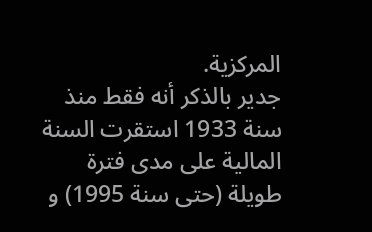المركزية.
جدير بالذكر أنه فقط منذ سنة 1933 استقرت السنة المالية على مدى فترة طويلة (حتى سنة 1995) و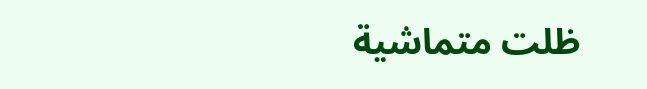ظلت متماشية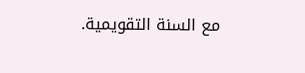مع السنة التقويمية.